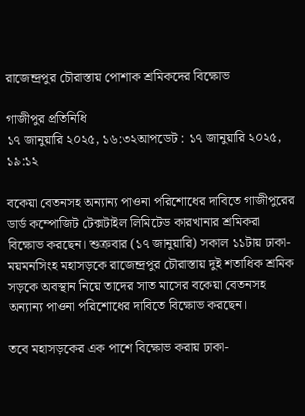রাজেন্দ্রপুর চৌরাস্তায় পোশাক শ্রমিকদের বিক্ষোভ

গাজীপুর প্রতিনিধি
১৭ জানুয়ারি ২০২৫, ১৬:৩২আপডেট : ১৭ জানুয়ারি ২০২৫, ১৯:১২

বকেয়া বেতনসহ অন্যান্য পাওনা পরিশোধের দাবিতে গাজীপুরের ডার্ড কম্পোজিট টেক্সটাইল লিমিটেড কারখানার শ্রমিকরা বিক্ষোভ করছেন। শুক্রবার (১৭ জানুয়ারি) সকাল ১১টায় ঢাকা-ময়মনসিংহ মহাসড়কে রাজেন্দ্রপুর চৌরাস্তায় দুই শতাধিক শ্রমিক সড়কে অবস্থান নিয়ে তাদের সাত মাসের বকেয়া বেতনসহ অন্যান্য পাওনা পরিশোধের দাবিতে বিক্ষোভ করছেন।

তবে মহাসড়কের এক পাশে বিক্ষোভ করায় ঢাকা-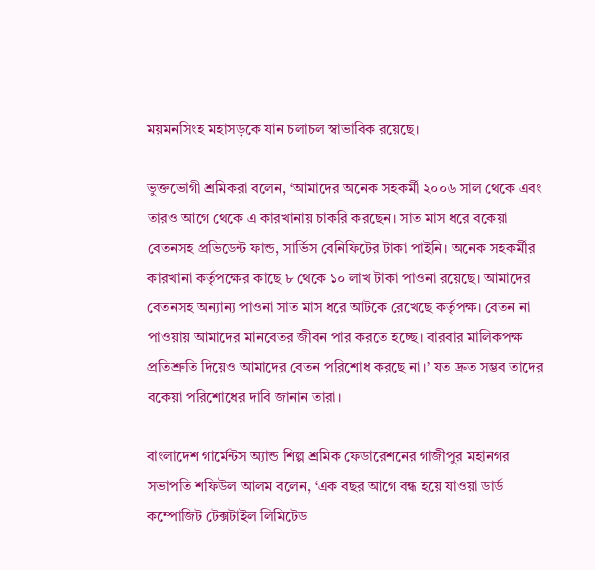ময়মনসিংহ মহাসড়কে যান চলাচল স্বাভাবিক রয়েছে।

ভুক্তভোগী শ্রমিকরা বলেন, ‘আমাদের অনেক সহকর্মী ২০০৬ সাল থেকে এবং তারও আগে থেকে এ কারখানায় চাকরি করছেন। সাত মাস ধরে বকেয়া বেতনসহ প্রভিডেন্ট ফান্ড, সার্ভিস বেনিফিটের টাকা পাইনি। অনেক সহকর্মীর কারখানা কর্তৃপক্ষের কাছে ৮ থেকে ১০ লাখ টাকা পাওনা রয়েছে। আমাদের বেতনসহ অন্যান্য পাওনা সাত মাস ধরে আটকে রেখেছে কর্তৃপক্ষ। বেতন না পাওয়ায় আমাদের মানবেতর জীবন পার করতে হচ্ছে। বারবার মালিকপক্ষ প্রতিশ্রুতি দিয়েও আমাদের বেতন পরিশোধ করছে না।’ যত দ্রুত সম্ভব তাদের বকেয়া পরিশোধের দাবি জানান তারা।

বাংলাদেশ গার্মেন্টস অ্যান্ড শিল্প শ্রমিক ফেডারেশনের গাজীপুর মহানগর সভাপতি শফিউল আলম বলেন, ‘এক বছর আগে বন্ধ হয়ে যাওয়া ডার্ড কম্পোজিট টেক্সটাইল লিমিটেড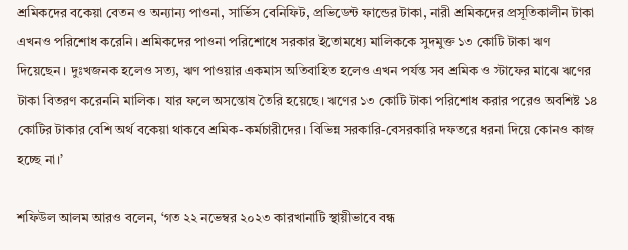শ্রমিকদের বকেয়া বেতন ও অন্যান্য পাওনা, সার্ভিস বেনিফিট, প্রভিডেন্ট ফান্ডের টাকা, নারী শ্রমিকদের প্রসূতিকালীন টাকা এখনও পরিশোধ করেনি। শ্রমিকদের পাওনা পরিশোধে সরকার ইতোমধ্যে মালিককে সুদমুক্ত ১৩ কোটি টাকা ঋণ দিয়েছেন। দুঃখজনক হলেও সত্য, ঋণ পাওয়ার একমাস অতিবাহিত হলেও এখন পর্যন্ত সব শ্রমিক ও স্টাফের মাঝে ঋণের টাকা বিতরণ করেননি মালিক। যার ফলে অসন্তোষ তৈরি হয়েছে। ঋণের ১৩ কোটি টাকা পরিশোধ করার পরেও অবশিষ্ট ১৪ কোটির টাকার বেশি অর্থ বকেয়া থাকবে শ্রমিক-কর্মচারীদের। বিভিন্ন সরকারি-বেসরকারি দফতরে ধরনা দিয়ে কোনও কাজ হচ্ছে না।’

শফিউল আলম আরও বলেন, ‘গত ২২ নভেম্বর ২০২৩ কারখানাটি স্থায়ীভাবে বন্ধ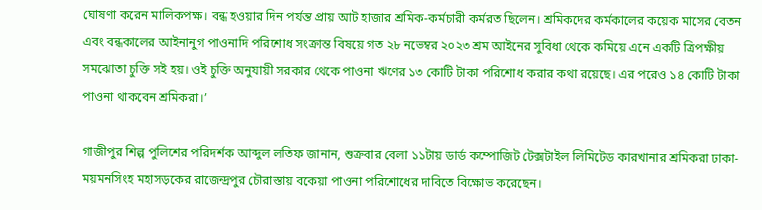ঘোষণা করেন মালিকপক্ষ। বন্ধ হওয়ার দিন পর্যন্ত প্রায় আট হাজার শ্রমিক-কর্মচারী কর্মরত ছিলেন। শ্রমিকদের কর্মকালের কয়েক মাসের বেতন এবং বন্ধকালের আইনানুগ পাওনাদি পরিশোধ সংক্রান্ত বিষয়ে গত ২৮ নভেম্বর ২০২৩ শ্রম আইনের সুবিধা থেকে কমিয়ে এনে একটি ত্রিপক্ষীয় সমঝোতা চুক্তি সই হয়। ওই চুক্তি অনুযায়ী সরকার থেকে পাওনা ঋণের ১৩ কোটি টাকা পরিশোধ করার কথা রয়েছে। এর পরেও ১৪ কোটি টাকা পাওনা থাকবেন শ্রমিকরা।’

গাজীপুর শিল্প পুলিশের পরিদর্শক আব্দুল লতিফ জানান, শুক্রবার বেলা ১১টায় ডার্ড কম্পোজিট টেক্সটাইল লিমিটেড কারখানার শ্রমিকরা ঢাকা-ময়মনসিংহ মহাসড়কের রাজেন্দ্রপুর চৌরাস্তায় বকেয়া পাওনা পরিশোধের দাবিতে বিক্ষোভ করেছেন।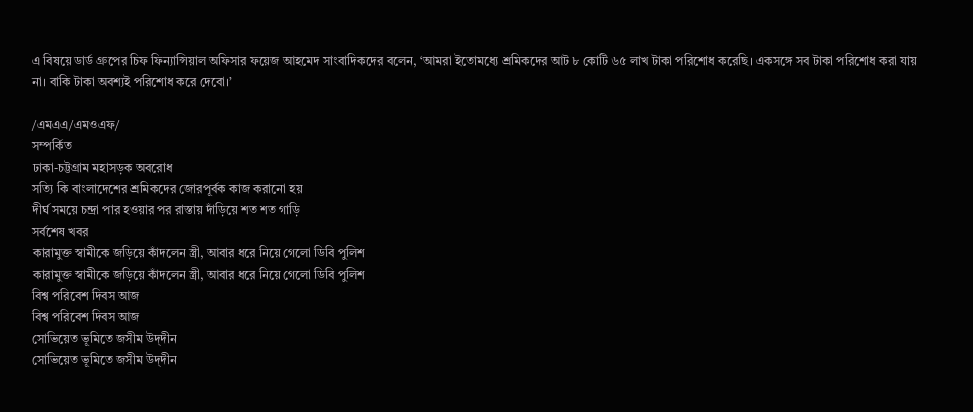এ বিষয়ে ডার্ড গ্রুপের চিফ ফিন্যান্সিয়াল অফিসার ফয়েজ আহমেদ সাংবাদিকদের বলেন, ‘আমরা ইতোমধ্যে শ্রমিকদের আট ৮ কোটি ৬৫ লাখ টাকা পরিশোধ করেছি। একসঙ্গে সব টাকা পরিশোধ করা যায় না। বাকি টাকা অবশ্যই পরিশোধ করে দেবো।’

/এমএএ/এমওএফ/
সম্পর্কিত
ঢাকা-চট্টগ্রাম মহাসড়ক অবরোধ
সত্যি কি বাংলাদেশের শ্রমিকদের জোরপূর্বক কাজ করানো হয়
দীর্ঘ সময়ে চন্দ্রা পার হওয়ার পর রাস্তায় দাঁড়িয়ে শত শত গাড়ি
সর্বশেষ খবর
কারামুক্ত স্বামীকে জড়িয়ে কাঁদলেন স্ত্রী, আবার ধরে নিয়ে গেলো ডিবি পুলিশ
কারামুক্ত স্বামীকে জড়িয়ে কাঁদলেন স্ত্রী, আবার ধরে নিয়ে গেলো ডিবি পুলিশ
বিশ্ব পরিবেশ দিবস আজ
বিশ্ব পরিবেশ দিবস আজ
সোভিয়েত ভূমিতে জসীম উদ্‌দীন
সোভিয়েত ভূমিতে জসীম উদ্‌দীন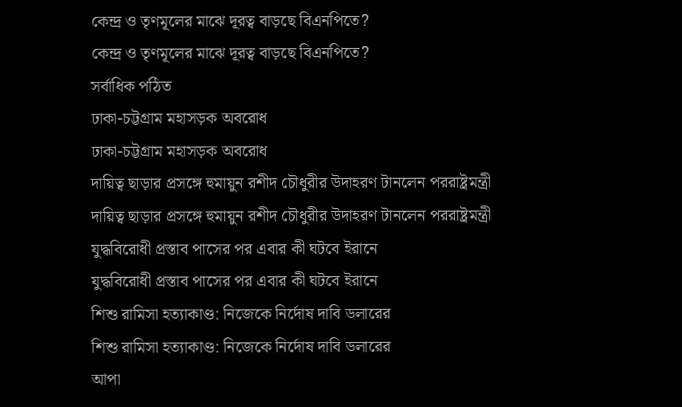কেন্দ্র ও তৃণমূলের মাঝে দূরত্ব বাড়ছে বিএনপিতে?
কেন্দ্র ও তৃণমূলের মাঝে দূরত্ব বাড়ছে বিএনপিতে?
সর্বাধিক পঠিত
ঢাকা-চট্টগ্রাম মহাসড়ক অবরোধ
ঢাকা-চট্টগ্রাম মহাসড়ক অবরোধ
দায়িত্ব ছাড়ার প্রসঙ্গে হুমায়ুন রশীদ চৌধুরীর উদাহরণ টানলেন পররাষ্ট্রমন্ত্রী
দায়িত্ব ছাড়ার প্রসঙ্গে হুমায়ুন রশীদ চৌধুরীর উদাহরণ টানলেন পররাষ্ট্রমন্ত্রী
যুদ্ধবিরোধী প্রস্তাব পাসের পর এবার কী ঘটবে ইরানে
যুদ্ধবিরোধী প্রস্তাব পাসের পর এবার কী ঘটবে ইরানে
শিশু রামিসা হত্যাকাণ্ড: নিজেকে নির্দোষ দাবি ডলারের
শিশু রামিসা হত্যাকাণ্ড: নিজেকে নির্দোষ দাবি ডলারের
আপা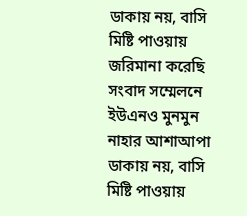ডাকায় নয়, বাসি মিষ্টি পাওয়ায় জরিমানা করেছি
সংবাদ সম্মেলনে ইউএনও মুনমুন নাহার আশাআপা ডাকায় নয়, বাসি মিষ্টি পাওয়ায়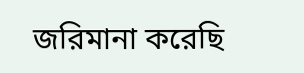জরিমানা করেছি